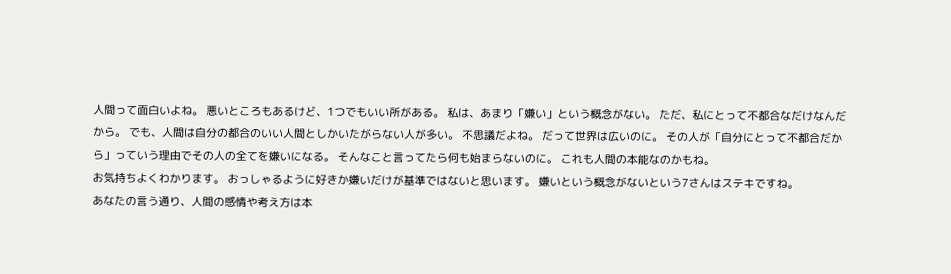人間って面白いよね。 悪いところもあるけど、1つでもいい所がある。 私は、あまり「嫌い」という概念がない。 ただ、私にとって不都合なだけなんだから。 でも、人間は自分の都合のいい人間としかいたがらない人が多い。 不思議だよね。 だって世界は広いのに。 その人が「自分にとって不都合だから」っていう理由でその人の全てを嫌いになる。 そんなこと言ってたら何も始まらないのに。 これも人間の本能なのかもね。
お気持ちよくわかります。 おっしゃるように好きか嫌いだけが基準ではないと思います。 嫌いという概念がないという7さんはステキですね。
あなたの言う通り、人間の感情や考え方は本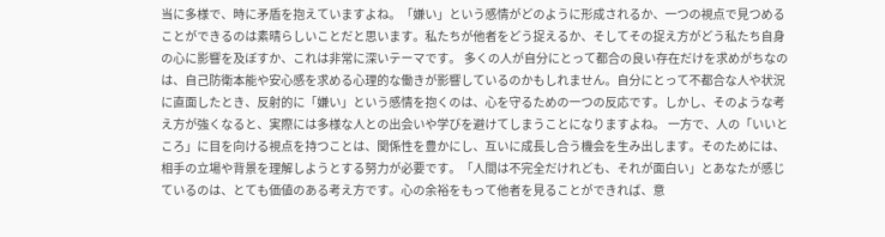当に多様で、時に矛盾を抱えていますよね。「嫌い」という感情がどのように形成されるか、一つの視点で見つめることができるのは素晴らしいことだと思います。私たちが他者をどう捉えるか、そしてその捉え方がどう私たち自身の心に影響を及ぼすか、これは非常に深いテーマです。 多くの人が自分にとって都合の良い存在だけを求めがちなのは、自己防衛本能や安心感を求める心理的な働きが影響しているのかもしれません。自分にとって不都合な人や状況に直面したとき、反射的に「嫌い」という感情を抱くのは、心を守るための一つの反応です。しかし、そのような考え方が強くなると、実際には多様な人との出会いや学びを避けてしまうことになりますよね。 一方で、人の「いいところ」に目を向ける視点を持つことは、関係性を豊かにし、互いに成長し合う機会を生み出します。そのためには、相手の立場や背景を理解しようとする努力が必要です。「人間は不完全だけれども、それが面白い」とあなたが感じているのは、とても価値のある考え方です。心の余裕をもって他者を見ることができれば、意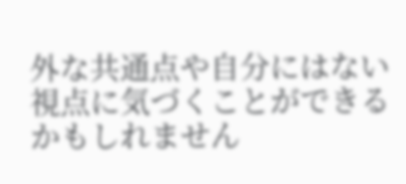外な共通点や自分にはない視点に気づくことができるかもしれません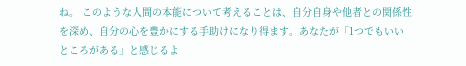ね。 このような人間の本能について考えることは、自分自身や他者との関係性を深め、自分の心を豊かにする手助けになり得ます。あなたが「1つでもいいところがある」と感じるよ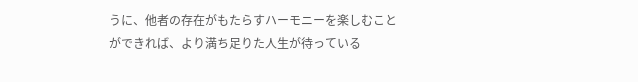うに、他者の存在がもたらすハーモニーを楽しむことができれば、より満ち足りた人生が待っている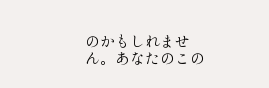のかもしれません。あなたのこの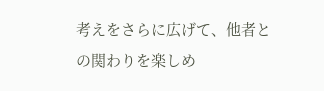考えをさらに広げて、他者との関わりを楽しめ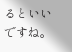るといいですね。